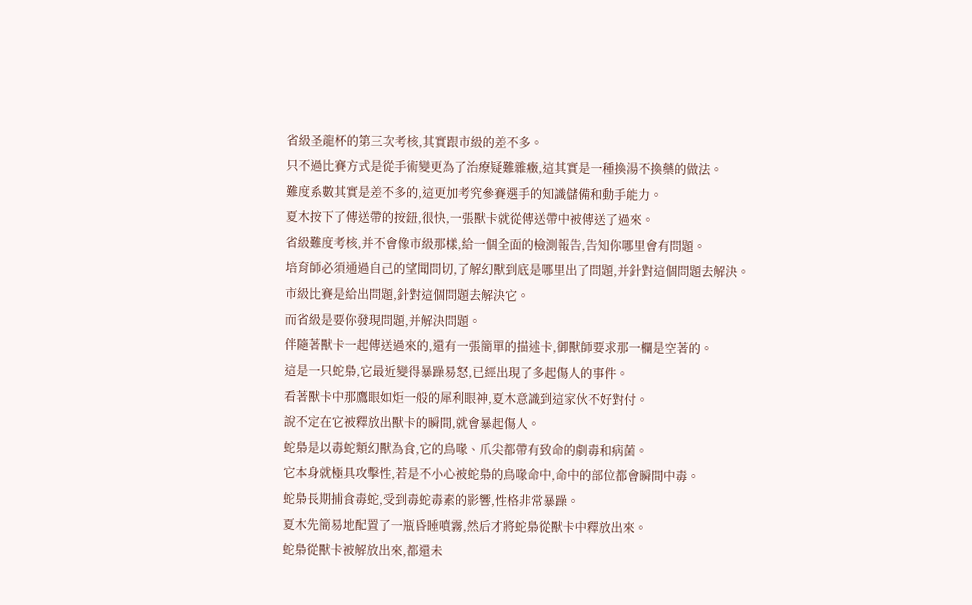省級圣龍杯的第三次考核,其實跟市級的差不多。
只不過比賽方式是從手術變更為了治療疑難雜癥,這其實是一種換湯不換藥的做法。
難度系數其實是差不多的,這更加考究參賽選手的知識儲備和動手能力。
夏木按下了傳送帶的按鈕,很快,一張獸卡就從傳送帶中被傳送了過來。
省級難度考核,并不會像市級那樣,給一個全面的檢測報告,告知你哪里會有問題。
培育師必須通過自己的望聞問切,了解幻獸到底是哪里出了問題,并針對這個問題去解決。
市級比賽是給出問題,針對這個問題去解決它。
而省級是要你發現問題,并解決問題。
伴隨著獸卡一起傳送過來的,還有一張簡單的描述卡,御獸師要求那一欄是空著的。
這是一只蛇梟,它最近變得暴躁易怒,已經出現了多起傷人的事件。
看著獸卡中那鷹眼如炬一般的犀利眼神,夏木意識到這家伙不好對付。
說不定在它被釋放出獸卡的瞬間,就會暴起傷人。
蛇梟是以毒蛇類幻獸為食,它的鳥喙、爪尖都帶有致命的劇毒和病菌。
它本身就極具攻擊性,若是不小心被蛇梟的鳥喙命中,命中的部位都會瞬間中毒。
蛇梟長期捕食毒蛇,受到毒蛇毒素的影響,性格非常暴躁。
夏木先簡易地配置了一瓶昏睡噴霧,然后才將蛇梟從獸卡中釋放出來。
蛇梟從獸卡被解放出來,都還未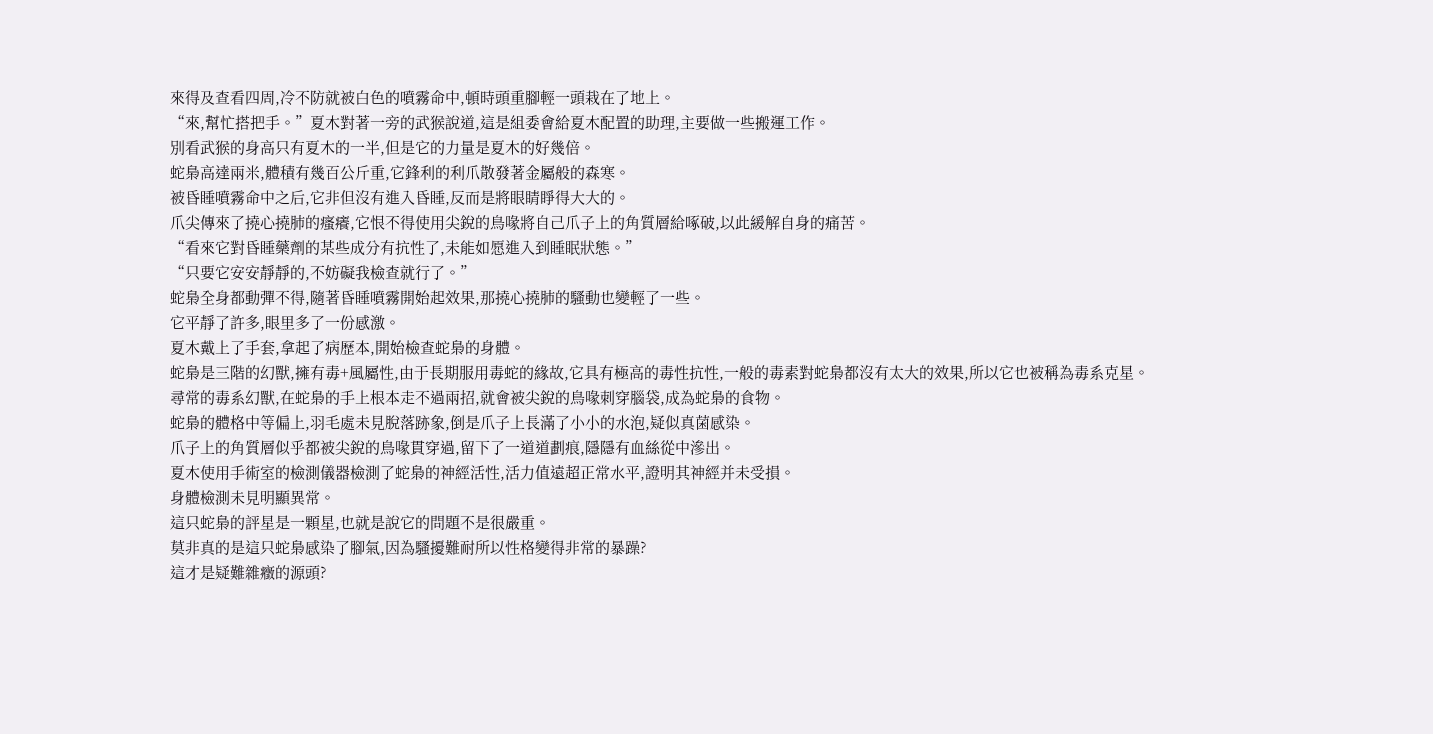來得及查看四周,冷不防就被白色的噴霧命中,頓時頭重腳輕一頭栽在了地上。
“來,幫忙搭把手。”夏木對著一旁的武猴說道,這是組委會給夏木配置的助理,主要做一些搬運工作。
別看武猴的身高只有夏木的一半,但是它的力量是夏木的好幾倍。
蛇梟高達兩米,體積有幾百公斤重,它鋒利的利爪散發著金屬般的森寒。
被昏睡噴霧命中之后,它非但沒有進入昏睡,反而是將眼睛睜得大大的。
爪尖傳來了撓心撓肺的瘙癢,它恨不得使用尖銳的鳥喙將自己爪子上的角質層給啄破,以此緩解自身的痛苦。
“看來它對昏睡藥劑的某些成分有抗性了,未能如愿進入到睡眠狀態。”
“只要它安安靜靜的,不妨礙我檢查就行了。”
蛇梟全身都動彈不得,隨著昏睡噴霧開始起效果,那撓心撓肺的騷動也變輕了一些。
它平靜了許多,眼里多了一份感激。
夏木戴上了手套,拿起了病歷本,開始檢查蛇梟的身體。
蛇梟是三階的幻獸,擁有毒+風屬性,由于長期服用毒蛇的緣故,它具有極高的毒性抗性,一般的毒素對蛇梟都沒有太大的效果,所以它也被稱為毒系克星。
尋常的毒系幻獸,在蛇梟的手上根本走不過兩招,就會被尖銳的鳥喙刺穿腦袋,成為蛇梟的食物。
蛇梟的體格中等偏上,羽毛處未見脫落跡象,倒是爪子上長滿了小小的水泡,疑似真菌感染。
爪子上的角質層似乎都被尖銳的鳥喙貫穿過,留下了一道道劃痕,隱隱有血絲從中滲出。
夏木使用手術室的檢測儀器檢測了蛇梟的神經活性,活力值遠超正常水平,證明其神經并未受損。
身體檢測未見明顯異常。
這只蛇梟的評星是一顆星,也就是說它的問題不是很嚴重。
莫非真的是這只蛇梟感染了腳氣,因為騷擾難耐所以性格變得非常的暴躁?
這才是疑難雜癥的源頭?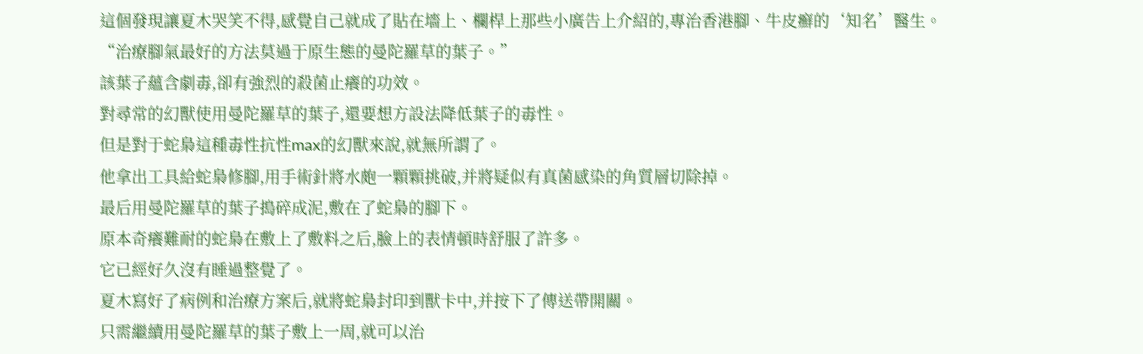這個發現讓夏木哭笑不得,感覺自己就成了貼在墻上、欄桿上那些小廣告上介紹的,專治香港腳、牛皮癬的‘知名’醫生。
“治療腳氣最好的方法莫過于原生態的曼陀羅草的葉子。”
該葉子蘊含劇毒,卻有強烈的殺菌止癢的功效。
對尋常的幻獸使用曼陀羅草的葉子,還要想方設法降低葉子的毒性。
但是對于蛇梟這種毒性抗性max的幻獸來說,就無所謂了。
他拿出工具給蛇梟修腳,用手術針將水皰一顆顆挑破,并將疑似有真菌感染的角質層切除掉。
最后用曼陀羅草的葉子搗碎成泥,敷在了蛇梟的腳下。
原本奇癢難耐的蛇梟在敷上了敷料之后,臉上的表情頓時舒服了許多。
它已經好久沒有睡過整覺了。
夏木寫好了病例和治療方案后,就將蛇梟封印到獸卡中,并按下了傳送帶開關。
只需繼續用曼陀羅草的葉子敷上一周,就可以治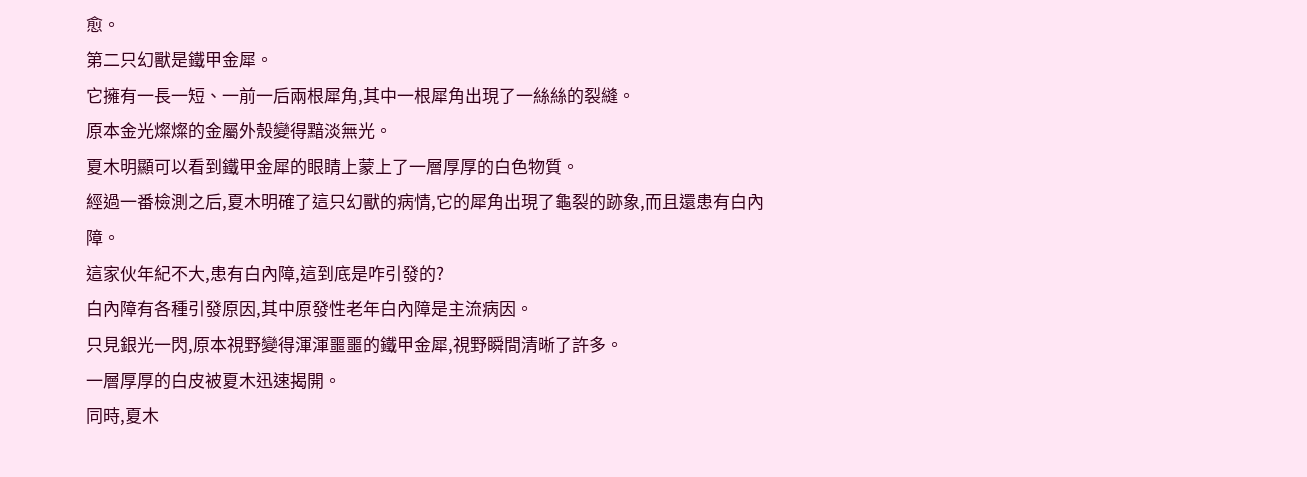愈。
第二只幻獸是鐵甲金犀。
它擁有一長一短、一前一后兩根犀角,其中一根犀角出現了一絲絲的裂縫。
原本金光燦燦的金屬外殼變得黯淡無光。
夏木明顯可以看到鐵甲金犀的眼睛上蒙上了一層厚厚的白色物質。
經過一番檢測之后,夏木明確了這只幻獸的病情,它的犀角出現了龜裂的跡象,而且還患有白內障。
這家伙年紀不大,患有白內障,這到底是咋引發的?
白內障有各種引發原因,其中原發性老年白內障是主流病因。
只見銀光一閃,原本視野變得渾渾噩噩的鐵甲金犀,視野瞬間清晰了許多。
一層厚厚的白皮被夏木迅速揭開。
同時,夏木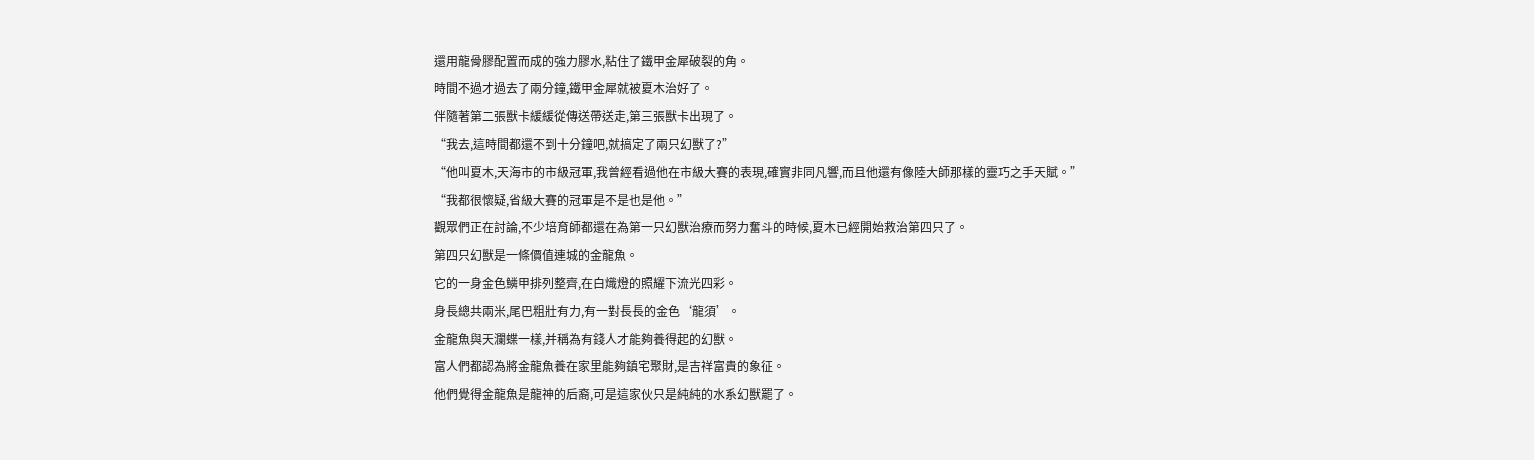還用龍骨膠配置而成的強力膠水,粘住了鐵甲金犀破裂的角。
時間不過才過去了兩分鐘,鐵甲金犀就被夏木治好了。
伴隨著第二張獸卡緩緩從傳送帶送走,第三張獸卡出現了。
“我去,這時間都還不到十分鐘吧,就搞定了兩只幻獸了?”
“他叫夏木,天海市的市級冠軍,我曾經看過他在市級大賽的表現,確實非同凡響,而且他還有像陸大師那樣的靈巧之手天賦。”
“我都很懷疑,省級大賽的冠軍是不是也是他。”
觀眾們正在討論,不少培育師都還在為第一只幻獸治療而努力奮斗的時候,夏木已經開始救治第四只了。
第四只幻獸是一條價值連城的金龍魚。
它的一身金色鱗甲排列整齊,在白熾燈的照耀下流光四彩。
身長總共兩米,尾巴粗壯有力,有一對長長的金色‘龍須’。
金龍魚與天瀾蝶一樣,并稱為有錢人才能夠養得起的幻獸。
富人們都認為將金龍魚養在家里能夠鎮宅聚財,是吉祥富貴的象征。
他們覺得金龍魚是龍神的后裔,可是這家伙只是純純的水系幻獸罷了。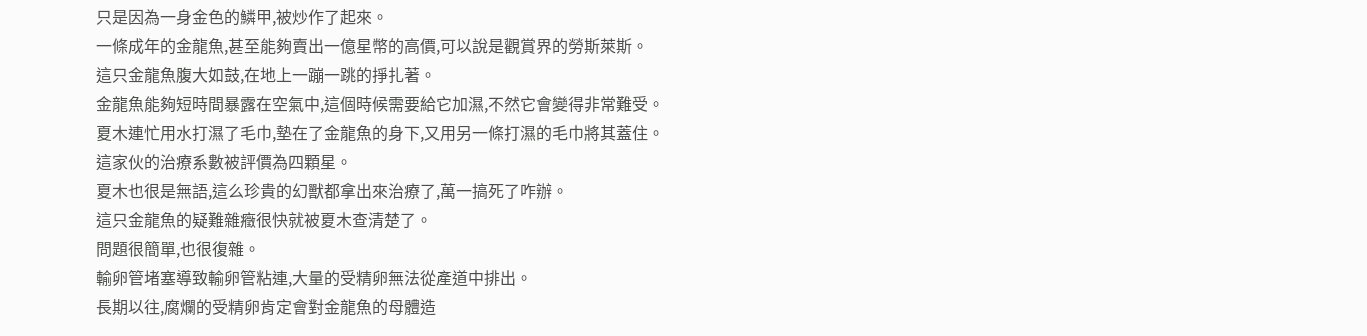只是因為一身金色的鱗甲,被炒作了起來。
一條成年的金龍魚,甚至能夠賣出一億星幣的高價,可以說是觀賞界的勞斯萊斯。
這只金龍魚腹大如鼓,在地上一蹦一跳的掙扎著。
金龍魚能夠短時間暴露在空氣中,這個時候需要給它加濕,不然它會變得非常難受。
夏木連忙用水打濕了毛巾,墊在了金龍魚的身下,又用另一條打濕的毛巾將其蓋住。
這家伙的治療系數被評價為四顆星。
夏木也很是無語,這么珍貴的幻獸都拿出來治療了,萬一搞死了咋辦。
這只金龍魚的疑難雜癥很快就被夏木查清楚了。
問題很簡單,也很復雜。
輸卵管堵塞導致輸卵管粘連,大量的受精卵無法從產道中排出。
長期以往,腐爛的受精卵肯定會對金龍魚的母體造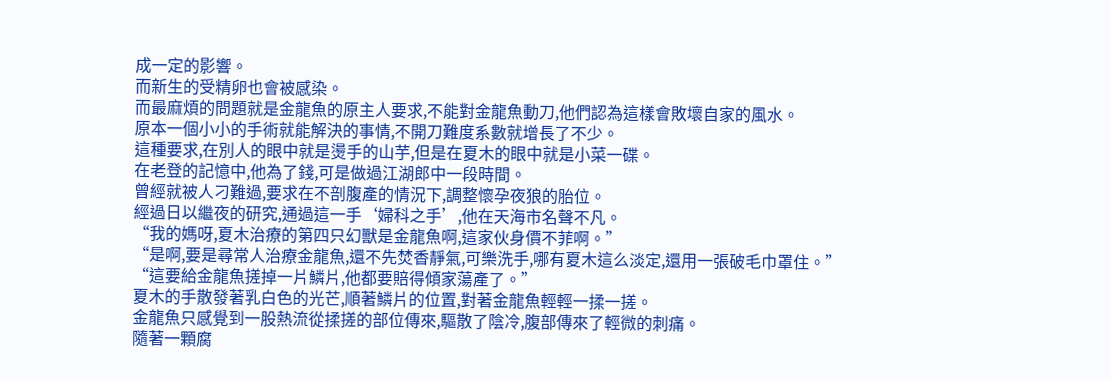成一定的影響。
而新生的受精卵也會被感染。
而最麻煩的問題就是金龍魚的原主人要求,不能對金龍魚動刀,他們認為這樣會敗壞自家的風水。
原本一個小小的手術就能解決的事情,不開刀難度系數就增長了不少。
這種要求,在別人的眼中就是燙手的山芋,但是在夏木的眼中就是小菜一碟。
在老登的記憶中,他為了錢,可是做過江湖郎中一段時間。
曾經就被人刁難過,要求在不剖腹產的情況下,調整懷孕夜狼的胎位。
經過日以繼夜的研究,通過這一手‘婦科之手’,他在天海市名聲不凡。
“我的媽呀,夏木治療的第四只幻獸是金龍魚啊,這家伙身價不菲啊。”
“是啊,要是尋常人治療金龍魚,還不先焚香靜氣,可樂洗手,哪有夏木這么淡定,還用一張破毛巾罩住。”
“這要給金龍魚搓掉一片鱗片,他都要賠得傾家蕩產了。”
夏木的手散發著乳白色的光芒,順著鱗片的位置,對著金龍魚輕輕一揉一搓。
金龍魚只感覺到一股熱流從揉搓的部位傳來,驅散了陰冷,腹部傳來了輕微的刺痛。
隨著一顆腐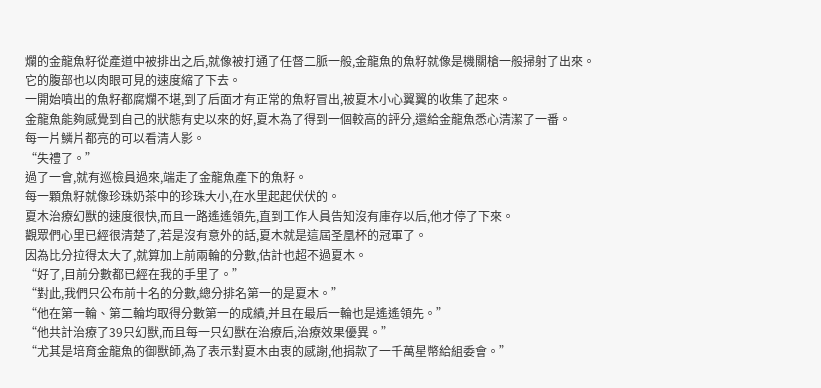爛的金龍魚籽從產道中被排出之后,就像被打通了任督二脈一般,金龍魚的魚籽就像是機關槍一般掃射了出來。
它的腹部也以肉眼可見的速度縮了下去。
一開始噴出的魚籽都腐爛不堪,到了后面才有正常的魚籽冒出,被夏木小心翼翼的收集了起來。
金龍魚能夠感覺到自己的狀態有史以來的好,夏木為了得到一個較高的評分,還給金龍魚悉心清潔了一番。
每一片鱗片都亮的可以看清人影。
“失禮了。”
過了一會,就有巡檢員過來,端走了金龍魚產下的魚籽。
每一顆魚籽就像珍珠奶茶中的珍珠大小,在水里起起伏伏的。
夏木治療幻獸的速度很快,而且一路遙遙領先,直到工作人員告知沒有庫存以后,他才停了下來。
觀眾們心里已經很清楚了,若是沒有意外的話,夏木就是這屆圣凰杯的冠軍了。
因為比分拉得太大了,就算加上前兩輪的分數,估計也超不過夏木。
“好了,目前分數都已經在我的手里了。”
“對此,我們只公布前十名的分數,總分排名第一的是夏木。”
“他在第一輪、第二輪均取得分數第一的成績,并且在最后一輪也是遙遙領先。”
“他共計治療了39只幻獸,而且每一只幻獸在治療后,治療效果優異。”
“尤其是培育金龍魚的御獸師,為了表示對夏木由衷的感謝,他捐款了一千萬星幣給組委會。”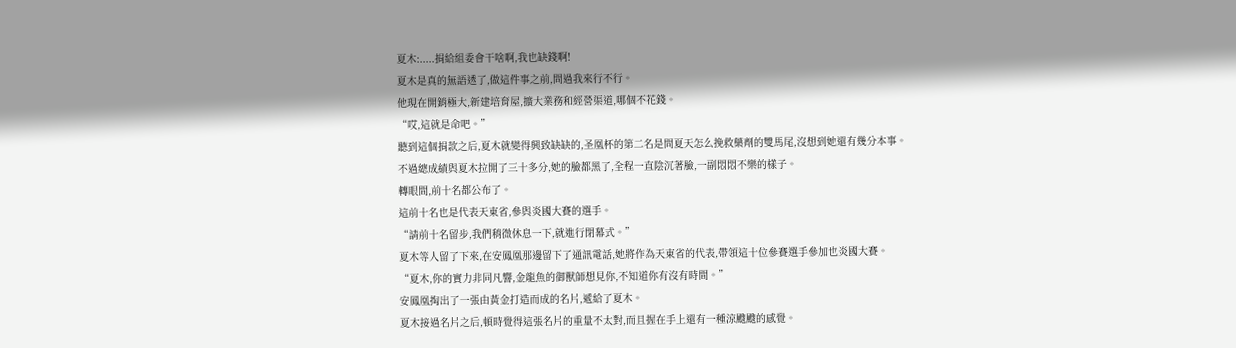夏木:.....捐給組委會干啥啊,我也缺錢啊!
夏木是真的無語透了,做這件事之前,問過我來行不行。
他現在開銷極大,新建培育屋,擴大業務和經營渠道,哪個不花錢。
“哎,這就是命吧。”
聽到這個捐款之后,夏木就變得興致缺缺的,圣凰杯的第二名是問夏天怎么挽救藥劑的雙馬尾,沒想到她還有幾分本事。
不過總成績與夏木拉開了三十多分,她的臉都黑了,全程一直陰沉著臉,一副悶悶不樂的樣子。
轉眼間,前十名都公布了。
這前十名也是代表天東省,參與炎國大賽的選手。
“請前十名留步,我們稍微休息一下,就進行閉幕式。”
夏木等人留了下來,在安鳳凰那邊留下了通訊電話,她將作為天東省的代表,帶領這十位參賽選手參加也炎國大賽。
“夏木,你的實力非同凡響,金龍魚的御獸師想見你,不知道你有沒有時間。”
安鳳凰掏出了一張由黃金打造而成的名片,遞給了夏木。
夏木接過名片之后,頓時覺得這張名片的重量不太對,而且握在手上還有一種涼颼颼的感覺。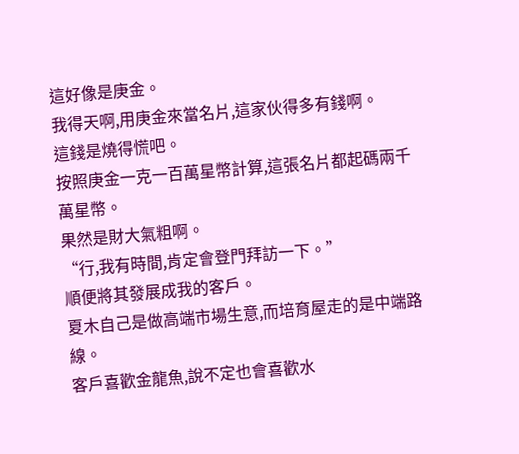這好像是庚金。
我得天啊,用庚金來當名片,這家伙得多有錢啊。
這錢是燒得慌吧。
按照庚金一克一百萬星幣計算,這張名片都起碼兩千萬星幣。
果然是財大氣粗啊。
“行,我有時間,肯定會登門拜訪一下。”
順便將其發展成我的客戶。
夏木自己是做高端市場生意,而培育屋走的是中端路線。
客戶喜歡金龍魚,說不定也會喜歡水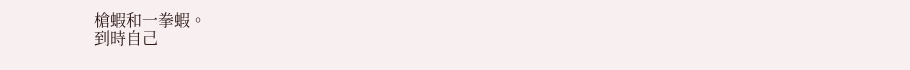槍蝦和一拳蝦。
到時自己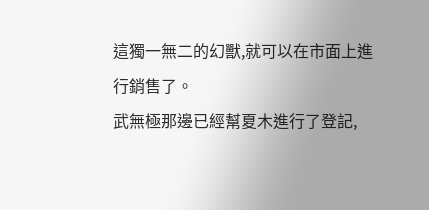這獨一無二的幻獸,就可以在市面上進行銷售了。
武無極那邊已經幫夏木進行了登記,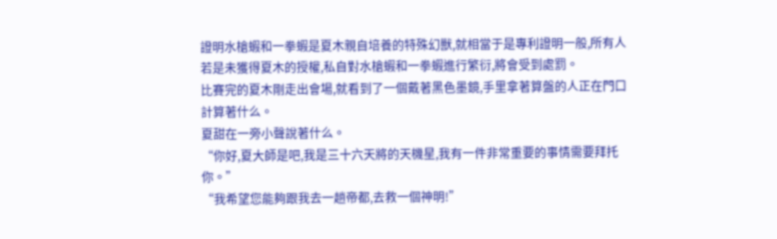證明水槍蝦和一拳蝦是夏木親自培養的特殊幻獸,就相當于是專利證明一般,所有人若是未獲得夏木的授權,私自對水槍蝦和一拳蝦進行繁衍,將會受到處罰。
比賽完的夏木剛走出會場,就看到了一個戴著黑色墨鏡,手里拿著算盤的人正在門口計算著什么。
夏甜在一旁小聲說著什么。
“你好,夏大師是吧,我是三十六天將的天機星,我有一件非常重要的事情需要拜托你。”
“我希望您能夠跟我去一趟帝都,去救一個神明!”